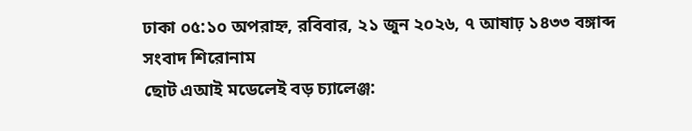ঢাকা ০৫:১০ অপরাহ্ন, রবিবার, ২১ জুন ২০২৬, ৭ আষাঢ় ১৪৩৩ বঙ্গাব্দ
সংবাদ শিরোনাম
ছোট এআই মডেলেই বড় চ্যালেঞ্জ: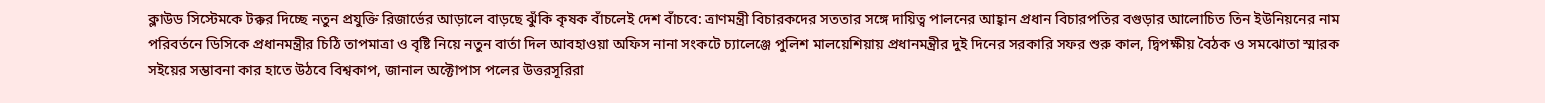ক্লাউড সিস্টেমকে টক্কর দিচ্ছে নতুন প্রযুক্তি রিজার্ভের আড়ালে বাড়ছে ঝুঁকি কৃষক বাঁচলেই দেশ বাঁচবে: ত্রাণমন্ত্রী বিচারকদের সততার সঙ্গে দায়িত্ব পালনের আহ্বান প্রধান বিচারপতির বগুড়ার আলোচিত তিন ইউনিয়নের নাম পরিবর্তনে ডিসিকে প্রধানমন্ত্রীর চিঠি তাপমাত্রা ও বৃষ্টি নিয়ে নতুন বার্তা দিল আবহাওয়া অফিস নানা সংকটে চ্যালেঞ্জে পুলিশ মালয়েশিয়ায় প্রধানমন্ত্রীর দুই দিনের সরকারি সফর শুরু কাল, দ্বিপক্ষীয় বৈঠক ও সমঝোতা স্মারক সইয়ের সম্ভাবনা কার হাতে উঠবে বিশ্বকাপ, জানাল অক্টোপাস পলের উত্তরসূরিরা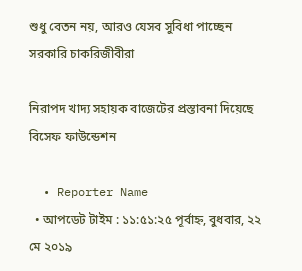শুধু বেতন নয়, আরও যেসব সুবিধা পাচ্ছেন সরকারি চাকরিজীবীরা

নিরাপদ খাদ্য সহায়ক বাজেটের প্রস্তাবনা দিয়েছে বিসেফ ফাউন্ডেশন

  • Reporter Name
  • আপডেট টাইম : ১১:৫১:২৫ পূর্বাহ্ন, বুধবার, ২২ মে ২০১৯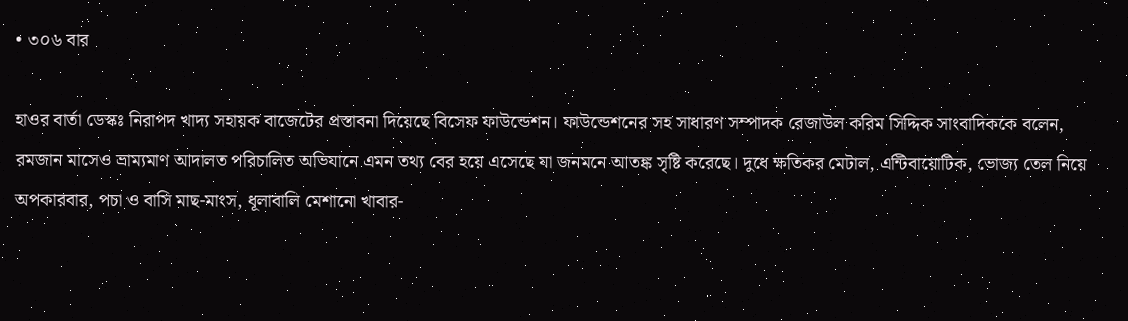• ৩০৬ বার

হাওর বার্তা ডেস্কঃ নিরাপদ খাদ্য সহায়ক বাজেটের প্রস্তাবনা দিয়েছে বিসেফ ফাউন্ডেশন। ফাউন্ডেশনের সহ সাধারণ সম্পাদক রেজাউল করিম সিদ্দিক সাংবাদিককে বলেন, রমজান মাসেও ভ্রাম্যমাণ আদালত পরিচালিত অভিযানে এমন তথ্য বের হয়ে এসেছে যা জনমনে আতঙ্ক সৃষ্টি করেছে। দুধে ক্ষতিকর মেটাল, এন্টিবায়োটিক, ভোজ্য তেল নিয়ে অপকারবার, পচা ও বাসি মাছ-মাংস, ধূলাবালি মেশানো খাবার-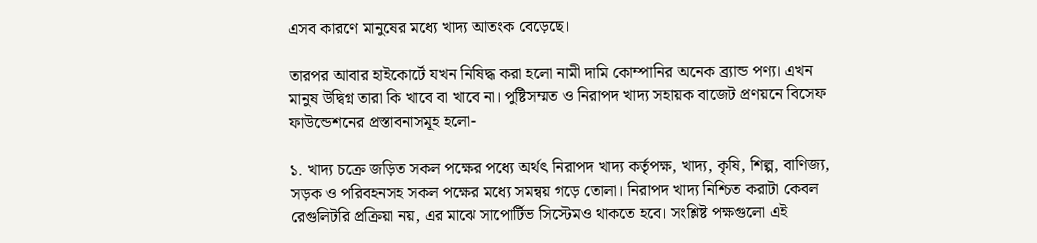এসব কারণে মানুষের মধ্যে খাদ্য আতংক বেড়েছে।

তারপর আবার হাইকোর্টে যখন নিষিদ্ধ করা হলো নামী দামি কোম্পানির অনেক ব্র্যান্ড পণ্য। এখন মানুষ উদ্বিগ্ন তারা কি খাবে বা খাবে না। পুষ্টিসম্মত ও নিরাপদ খাদ্য সহায়ক বাজেট প্রণয়নে বিসেফ ফাউন্ডেশনের প্রস্তাবনাসমূহ হলো-

১. খাদ্য চক্রে জড়িত সকল পক্ষের পধ্যে অর্থৎ নিরাপদ খাদ্য কর্তৃপক্ষ, খাদ্য, কৃষি, শিল্প, বাণিজ্য, সড়ক ও পরিবহনসহ সকল পক্ষের মধ্যে সমন্বয় গড়ে তোলা। নিরাপদ খাদ্য নিশ্চিত করাটা কেবল রেগুলিটরি প্রক্রিয়া নয়, এর মাঝে সাপোর্টিভ সিস্টেমও থাকতে হবে। সংশ্লিষ্ট পক্ষগুলো এই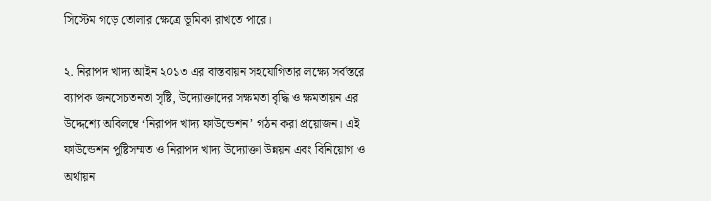সিস্টেম গড়ে তোলার ক্ষেত্রে ভূমিকা রাখতে পারে।

২. নিরাপদ খাদ্য আইন ২০১৩ এর বাস্তবায়ন সহযোগিতার লক্ষ্যে সর্বস্তরে ব্যাপক জনসেচতনতা সৃষ্টি, উদ্যোক্তাদের সক্ষমতা বৃদ্ধি ও ক্ষমতায়ন এর উদ্দেশ্যে অবিলম্বে ‘নিরাপদ খাদ্য ফাউন্ডেশন’ গঠন করা প্রয়োজন। এই ফাউন্ডেশন পুষ্টিসম্মত ও নিরাপদ খাদ্য উদ্যোক্তা উন্নয়ন এবং বিনিয়োগ ও অর্থায়ন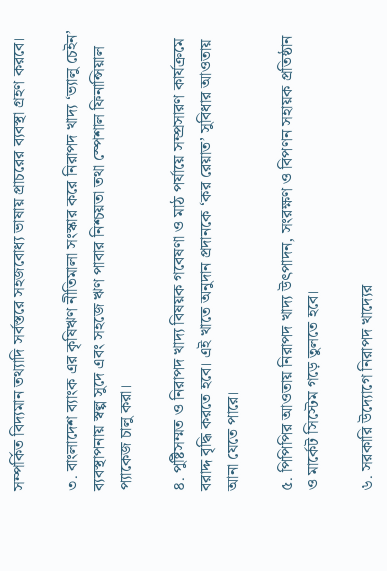সম্পর্কিত বিদ্যমান তথ্যাদি সর্বস্তরে সহজবোধ্য ভাষায় প্রাচরের ব্যবস্থা গ্রহণ করবে।

৩. বাংলাদেশ ব্যাংক এর কৃষিঋণ নীতিমালা সংস্কার করে নিরাপদ খাদ্য ‘ভ্যালু চেইন’ ব্যবস্থাপনায় স্বল্প সুদে এবং সহজে ঋণ পাবার নিশ্চয়তা তথা স্পেশাল ফিনান্সিয়াল প্যাকেজ চালু করা।

৪. পুষ্টিসম্মত ও নিরাপদ খাদ্য বিষয়ক গবেষণা ও মাঠ পর্যায়ে সম্প্রসারণ কার্যক্রমে বরাদ্দ বৃদ্ধি করতে হবে। এই খাতে অনুদান প্রদানকে ‘কর রেয়াত’ সুবিধার আওতায় আনা যেতে পারে।

৫. পিপিপির আওতায় নিরাপদ খাদ্য উৎপাদন, সংরক্ষণ ও বিপণন সহায়ক প্রতিষ্ঠান ও মার্কেট সিস্টেম গড়ে তুলতে হবে।

৬. সরকারি উদ্যোগে নিরাপদ খাদ্যের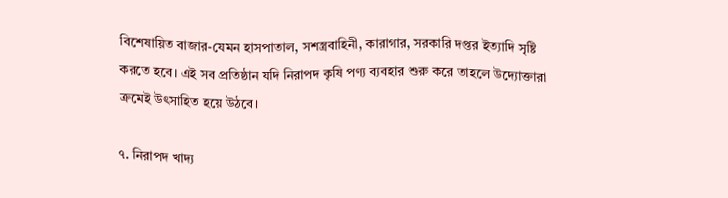বিশেষায়িত বাজার-যেমন হাসপাতাল, সশস্ত্রবাহিনী, কারাগার, সরকারি দপ্তর ইত্যাদি সৃষ্টি করতে হবে। এই সব প্রতিষ্ঠান যদি নিরাপদ কৃষি পণ্য ব্যবহার শুরু করে তাহলে উদ্যোক্তারা ক্রমেই উৎসাহিত হয়ে উঠবে।

৭. নিরাপদ খাদ্য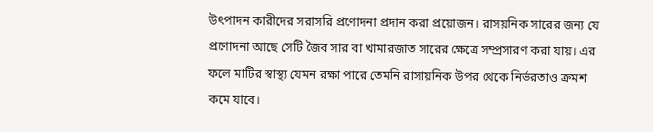উৎপাদন কারীদের সরাসরি প্রণোদনা প্রদান করা প্রয়োজন। রাসয়নিক সারের জন্য যে প্রণোদনা আছে সেটি জৈব সার বা খামারজাত সারের ক্ষেত্রে সম্প্রসারণ করা যায়। এর ফলে মাটির স্বাস্থ্য যেমন রক্ষা পারে তেমনি রাসায়নিক উপর থেকে নির্ভরতাও ক্রমশ কমে যাবে।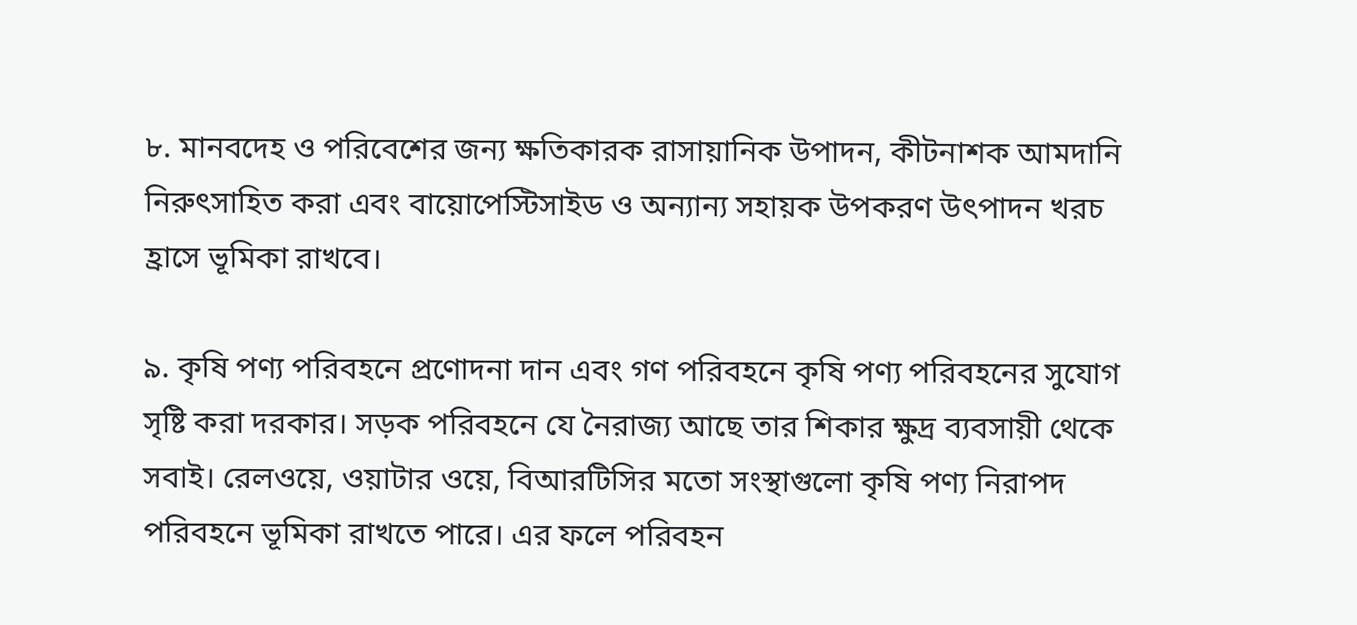৮. মানবদেহ ও পরিবেশের জন্য ক্ষতিকারক রাসায়ানিক উপাদন, কীটনাশক আমদানি নিরুৎসাহিত করা এবং বায়োপেস্টিসাইড ও অন্যান্য সহায়ক উপকরণ উৎপাদন খরচ হ্রাসে ভূমিকা রাখবে।

৯. কৃষি পণ্য পরিবহনে প্রণোদনা দান এবং গণ পরিবহনে কৃষি পণ্য পরিবহনের সুযোগ সৃষ্টি করা দরকার। সড়ক পরিবহনে যে নৈরাজ্য আছে তার শিকার ক্ষুদ্র ব্যবসায়ী থেকে সবাই। রেলওয়ে, ওয়াটার ওয়ে, বিআরটিসির মতো সংস্থাগুলো কৃষি পণ্য নিরাপদ পরিবহনে ভূমিকা রাখতে পারে। এর ফলে পরিবহন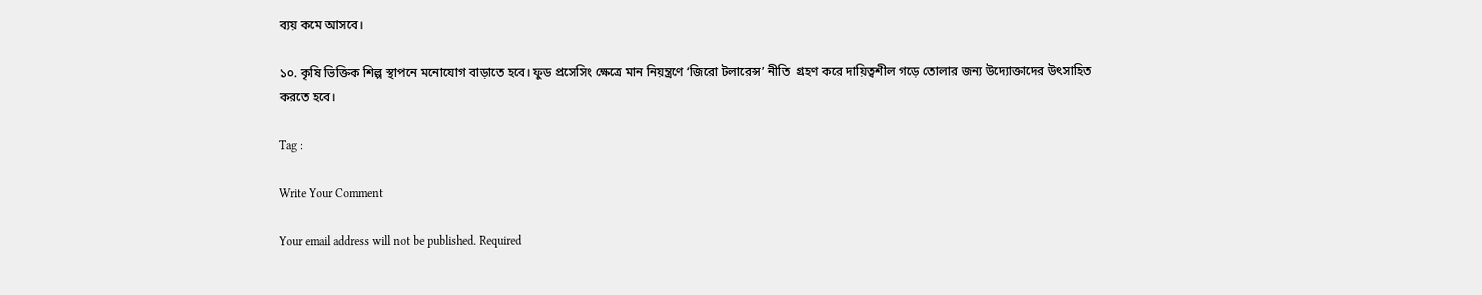ব্যয় কমে আসবে।

১০. কৃষি ভিক্তিক শিল্প স্থাপনে মনোযোগ বাড়াতে হবে। ফুড প্রসেসিং ক্ষেত্রে মান নিয়ন্ত্রণে ‘জিরো টলারেন্স’ নীতি  গ্রহণ করে দায়িত্বশীল গড়ে তোলার জন্য উদ্যোক্তাদের উৎসাহিত করতে হবে।

Tag :

Write Your Comment

Your email address will not be published. Required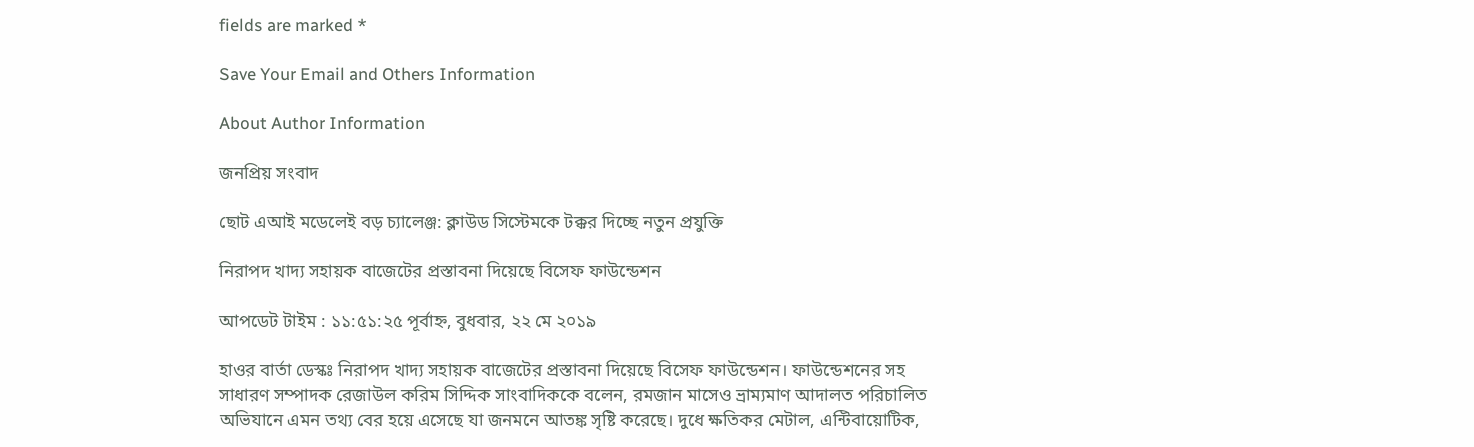fields are marked *

Save Your Email and Others Information

About Author Information

জনপ্রিয় সংবাদ

ছোট এআই মডেলেই বড় চ্যালেঞ্জ: ক্লাউড সিস্টেমকে টক্কর দিচ্ছে নতুন প্রযুক্তি

নিরাপদ খাদ্য সহায়ক বাজেটের প্রস্তাবনা দিয়েছে বিসেফ ফাউন্ডেশন

আপডেট টাইম : ১১:৫১:২৫ পূর্বাহ্ন, বুধবার, ২২ মে ২০১৯

হাওর বার্তা ডেস্কঃ নিরাপদ খাদ্য সহায়ক বাজেটের প্রস্তাবনা দিয়েছে বিসেফ ফাউন্ডেশন। ফাউন্ডেশনের সহ সাধারণ সম্পাদক রেজাউল করিম সিদ্দিক সাংবাদিককে বলেন, রমজান মাসেও ভ্রাম্যমাণ আদালত পরিচালিত অভিযানে এমন তথ্য বের হয়ে এসেছে যা জনমনে আতঙ্ক সৃষ্টি করেছে। দুধে ক্ষতিকর মেটাল, এন্টিবায়োটিক,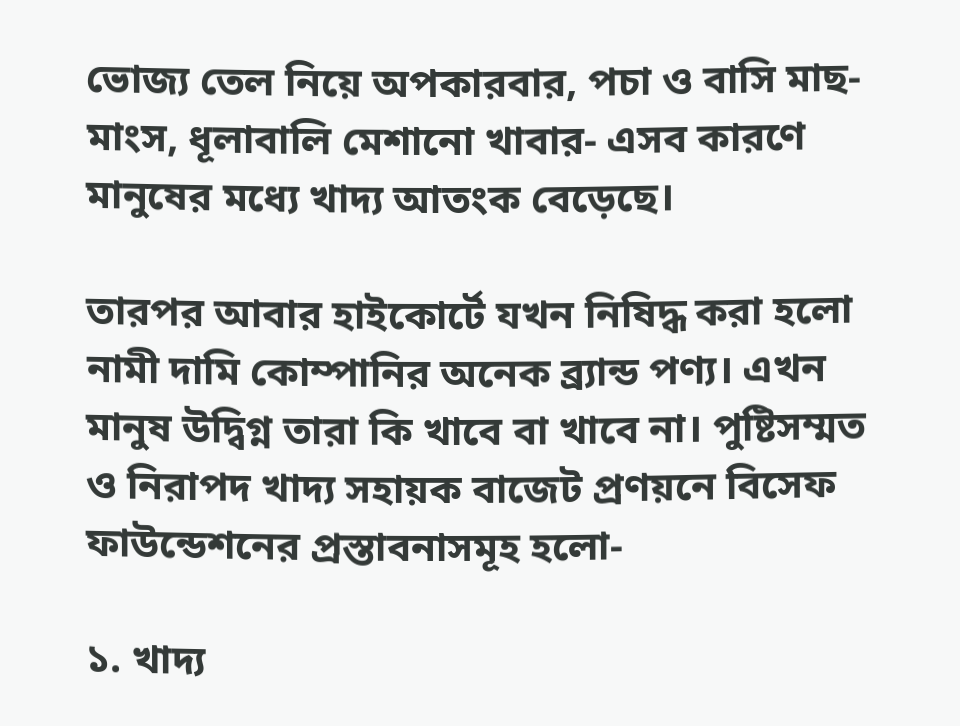ভোজ্য তেল নিয়ে অপকারবার, পচা ও বাসি মাছ-মাংস, ধূলাবালি মেশানো খাবার- এসব কারণে মানুষের মধ্যে খাদ্য আতংক বেড়েছে।

তারপর আবার হাইকোর্টে যখন নিষিদ্ধ করা হলো নামী দামি কোম্পানির অনেক ব্র্যান্ড পণ্য। এখন মানুষ উদ্বিগ্ন তারা কি খাবে বা খাবে না। পুষ্টিসম্মত ও নিরাপদ খাদ্য সহায়ক বাজেট প্রণয়নে বিসেফ ফাউন্ডেশনের প্রস্তাবনাসমূহ হলো-

১. খাদ্য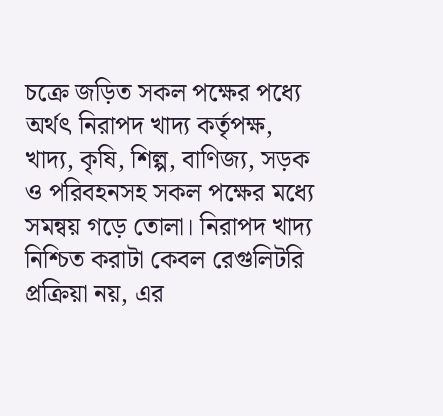চক্রে জড়িত সকল পক্ষের পধ্যে অর্থৎ নিরাপদ খাদ্য কর্তৃপক্ষ, খাদ্য, কৃষি, শিল্প, বাণিজ্য, সড়ক ও পরিবহনসহ সকল পক্ষের মধ্যে সমন্বয় গড়ে তোলা। নিরাপদ খাদ্য নিশ্চিত করাটা কেবল রেগুলিটরি প্রক্রিয়া নয়, এর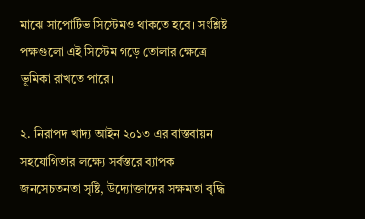মাঝে সাপোর্টিভ সিস্টেমও থাকতে হবে। সংশ্লিষ্ট পক্ষগুলো এই সিস্টেম গড়ে তোলার ক্ষেত্রে ভূমিকা রাখতে পারে।

২. নিরাপদ খাদ্য আইন ২০১৩ এর বাস্তবায়ন সহযোগিতার লক্ষ্যে সর্বস্তরে ব্যাপক জনসেচতনতা সৃষ্টি, উদ্যোক্তাদের সক্ষমতা বৃদ্ধি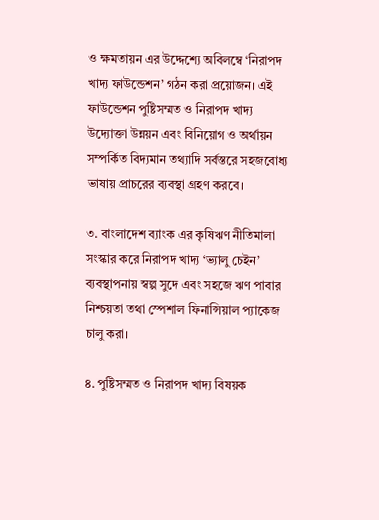ও ক্ষমতায়ন এর উদ্দেশ্যে অবিলম্বে ‘নিরাপদ খাদ্য ফাউন্ডেশন’ গঠন করা প্রয়োজন। এই ফাউন্ডেশন পুষ্টিসম্মত ও নিরাপদ খাদ্য উদ্যোক্তা উন্নয়ন এবং বিনিয়োগ ও অর্থায়ন সম্পর্কিত বিদ্যমান তথ্যাদি সর্বস্তরে সহজবোধ্য ভাষায় প্রাচরের ব্যবস্থা গ্রহণ করবে।

৩. বাংলাদেশ ব্যাংক এর কৃষিঋণ নীতিমালা সংস্কার করে নিরাপদ খাদ্য ‘ভ্যালু চেইন’ ব্যবস্থাপনায় স্বল্প সুদে এবং সহজে ঋণ পাবার নিশ্চয়তা তথা স্পেশাল ফিনান্সিয়াল প্যাকেজ চালু করা।

৪. পুষ্টিসম্মত ও নিরাপদ খাদ্য বিষয়ক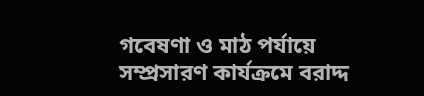গবেষণা ও মাঠ পর্যায়ে সম্প্রসারণ কার্যক্রমে বরাদ্দ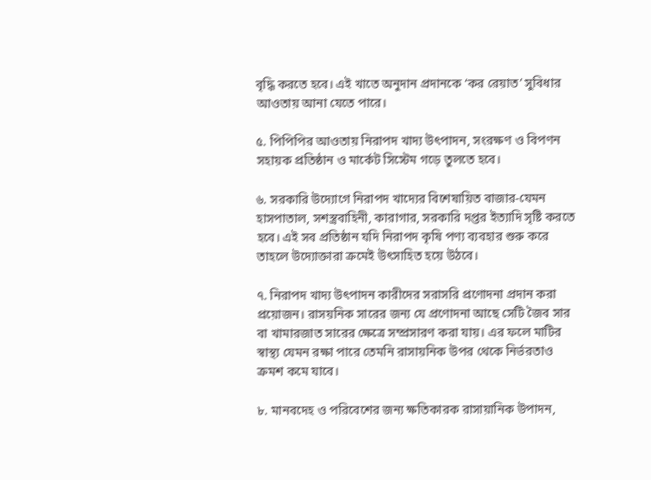বৃদ্ধি করতে হবে। এই খাতে অনুদান প্রদানকে ‘কর রেয়াত’ সুবিধার আওতায় আনা যেতে পারে।

৫. পিপিপির আওতায় নিরাপদ খাদ্য উৎপাদন, সংরক্ষণ ও বিপণন সহায়ক প্রতিষ্ঠান ও মার্কেট সিস্টেম গড়ে তুলতে হবে।

৬. সরকারি উদ্যোগে নিরাপদ খাদ্যের বিশেষায়িত বাজার-যেমন হাসপাতাল, সশস্ত্রবাহিনী, কারাগার, সরকারি দপ্তর ইত্যাদি সৃষ্টি করতে হবে। এই সব প্রতিষ্ঠান যদি নিরাপদ কৃষি পণ্য ব্যবহার শুরু করে তাহলে উদ্যোক্তারা ক্রমেই উৎসাহিত হয়ে উঠবে।

৭. নিরাপদ খাদ্য উৎপাদন কারীদের সরাসরি প্রণোদনা প্রদান করা প্রয়োজন। রাসয়নিক সারের জন্য যে প্রণোদনা আছে সেটি জৈব সার বা খামারজাত সারের ক্ষেত্রে সম্প্রসারণ করা যায়। এর ফলে মাটির স্বাস্থ্য যেমন রক্ষা পারে তেমনি রাসায়নিক উপর থেকে নির্ভরতাও ক্রমশ কমে যাবে।

৮. মানবদেহ ও পরিবেশের জন্য ক্ষতিকারক রাসায়ানিক উপাদন,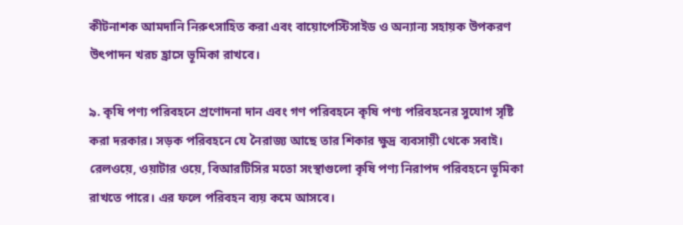কীটনাশক আমদানি নিরুৎসাহিত করা এবং বায়োপেস্টিসাইড ও অন্যান্য সহায়ক উপকরণ উৎপাদন খরচ হ্রাসে ভূমিকা রাখবে।

৯. কৃষি পণ্য পরিবহনে প্রণোদনা দান এবং গণ পরিবহনে কৃষি পণ্য পরিবহনের সুযোগ সৃষ্টি করা দরকার। সড়ক পরিবহনে যে নৈরাজ্য আছে তার শিকার ক্ষুদ্র ব্যবসায়ী থেকে সবাই। রেলওয়ে, ওয়াটার ওয়ে, বিআরটিসির মতো সংস্থাগুলো কৃষি পণ্য নিরাপদ পরিবহনে ভূমিকা রাখতে পারে। এর ফলে পরিবহন ব্যয় কমে আসবে।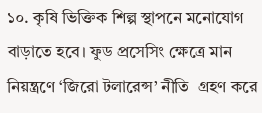১০. কৃষি ভিক্তিক শিল্প স্থাপনে মনোযোগ বাড়াতে হবে। ফুড প্রসেসিং ক্ষেত্রে মান নিয়ন্ত্রণে ‘জিরো টলারেন্স’ নীতি  গ্রহণ করে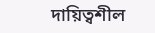দায়িত্বশীল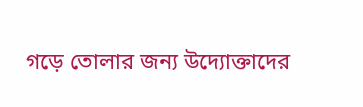গড়ে তোলার জন্য উদ্যোক্তাদের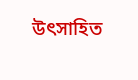উৎসাহিত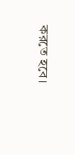করতে হবে।